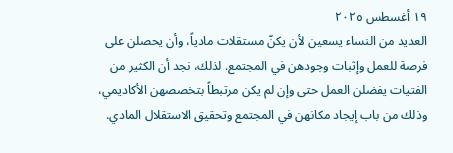١٩ أغسطس ٢٠٢٥
العديد من النساء يسعين لأن يكنّ مستقلات مادياً، وأن يحصلن على فرصة للعمل وإثبات وجودهن في المجتمع. لذلك، نجد أن الكثير من الفتيات يفضلن العمل حتى وإن لم يكن مرتبطاً بتخصصهن الأكاديمي، وذلك من باب إيجاد مكانهن في المجتمع وتحقيق الاستقلال المادي.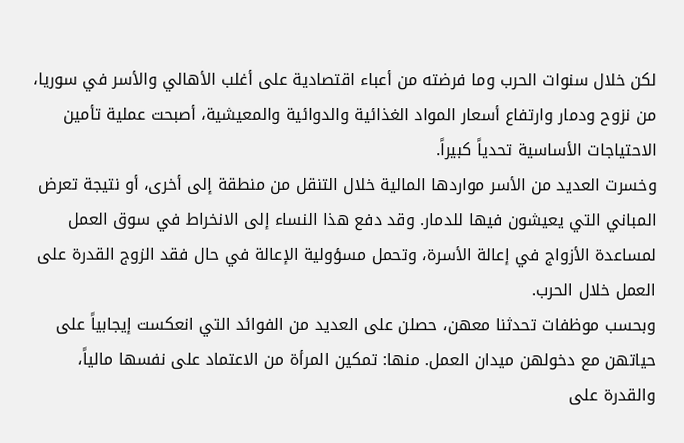لكن خلال سنوات الحرب وما فرضته من أعباء اقتصادية على أغلب الأهالي والأسر في سوريا، من نزوح ودمار وارتفاع أسعار المواد الغذائية والدوائية والمعيشية، أصبحت عملية تأمين الاحتياجات الأساسية تحدياً كبيراً.
وخسرت العديد من الأسر مواردها المالية خلال التنقل من منطقة إلى أخرى، أو نتيجة تعرض المباني التي يعيشون فيها للدمار. وقد دفع هذا النساء إلى الانخراط في سوق العمل لمساعدة الأزواج في إعالة الأسرة، وتحمل مسؤولية الإعالة في حال فقد الزوج القدرة على العمل خلال الحرب.
وبحسب موظفات تحدثنا معهن، حصلن على العديد من الفوائد التي انعكست إيجابياً على حياتهن مع دخولهن ميدان العمل. منها: تمكين المرأة من الاعتماد على نفسها مالياً، والقدرة على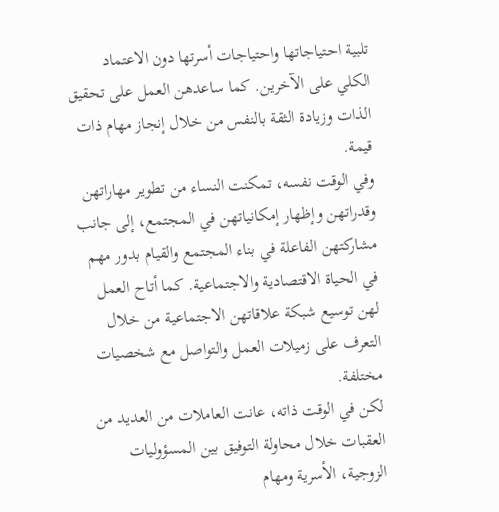تلبية احتياجاتها واحتياجات أسرتها دون الاعتماد الكلي على الآخرين. كما ساعدهن العمل على تحقيق الذات وزيادة الثقة بالنفس من خلال إنجاز مهام ذات قيمة.
وفي الوقت نفسه، تمكنت النساء من تطوير مهاراتهن وقدراتهن وإظهار إمكانياتهن في المجتمع، إلى جانب مشاركتهن الفاعلة في بناء المجتمع والقيام بدور مهم في الحياة الاقتصادية والاجتماعية. كما أتاح العمل لهن توسيع شبكة علاقاتهن الاجتماعية من خلال التعرف على زميلات العمل والتواصل مع شخصيات مختلفة.
لكن في الوقت ذاته، عانت العاملات من العديد من العقبات خلال محاولة التوفيق بين المسؤوليات الزوجية، الأسرية ومهام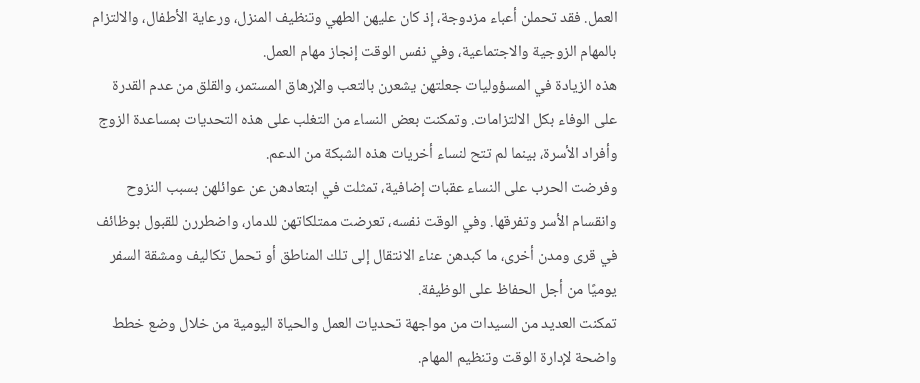العمل. فقد تحملن أعباء مزدوجة، إذ كان عليهن الطهي وتنظيف المنزل، ورعاية الأطفال، والالتزام بالمهام الزوجية والاجتماعية، وفي نفس الوقت إنجاز مهام العمل.
هذه الزيادة في المسؤوليات جعلتهن يشعرن بالتعب والإرهاق المستمر، والقلق من عدم القدرة على الوفاء بكل الالتزامات. وتمكنت بعض النساء من التغلب على هذه التحديات بمساعدة الزوج وأفراد الأسرة، بينما لم تتح لنساء أخريات هذه الشبكة من الدعم.
وفرضت الحرب على النساء عقبات إضافية، تمثلت في ابتعادهن عن عوائلهن بسبب النزوح وانقسام الأسر وتفرقها. وفي الوقت نفسه، تعرضت ممتلكاتهن للدمار، واضطررن للقبول بوظائف في قرى ومدن أخرى، ما كبدهن عناء الانتقال إلى تلك المناطق أو تحمل تكاليف ومشقة السفر يوميًا من أجل الحفاظ على الوظيفة.
تمكنت العديد من السيدات من مواجهة تحديات العمل والحياة اليومية من خلال وضع خطط واضحة لإدارة الوقت وتنظيم المهام.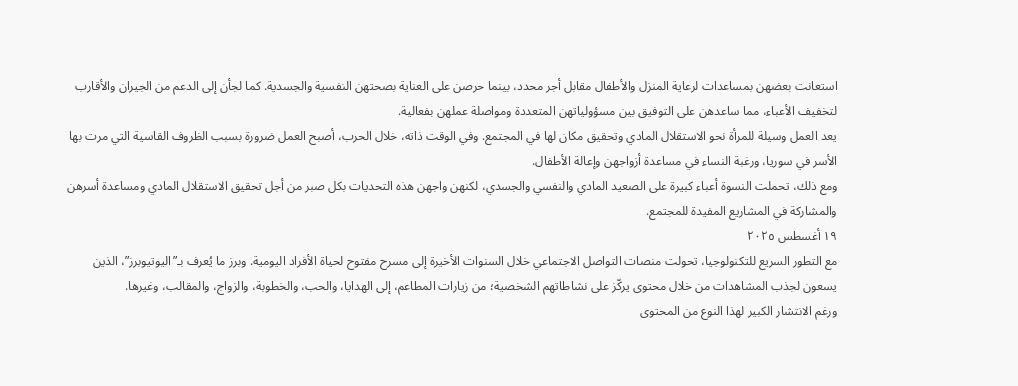استعانت بعضهن بمساعدات لرعاية المنزل والأطفال مقابل أجر محدد، بينما حرصن على العناية بصحتهن النفسية والجسدية. كما لجأن إلى الدعم من الجيران والأقارب لتخفيف الأعباء، مما ساعدهن على التوفيق بين مسؤولياتهن المتعددة ومواصلة عملهن بفعالية.
يعد العمل وسيلة للمرأة نحو الاستقلال المادي وتحقيق مكان لها في المجتمع. وفي الوقت ذاته، خلال الحرب، أصبح العمل ضرورة بسبب الظروف القاسية التي مرت بها الأسر في سوريا، ورغبة النساء في مساعدة أزواجهن وإعالة الأطفال.
ومع ذلك، تحملت النسوة أعباء كبيرة على الصعيد المادي والنفسي والجسدي، لكنهن واجهن هذه التحديات بكل صبر من أجل تحقيق الاستقلال المادي ومساعدة أسرهن والمشاركة في المشاريع المفيدة للمجتمع.
١٩ أغسطس ٢٠٢٥
مع التطور السريع للتكنولوجيا، تحولت منصات التواصل الاجتماعي خلال السنوات الأخيرة إلى مسرح مفتوح لحياة الأفراد اليومية. وبرز ما يُعرف بـ”اليوتيوبرز”، الذين يسعون لجذب المشاهدات من خلال محتوى يركّز على نشاطاتهم الشخصية؛ من زيارات المطاعم، إلى الهدايا، والحب، والخطوبة، والزواج، والمقالب، وغيرها.
ورغم الانتشار الكبير لهذا النوع من المحتوى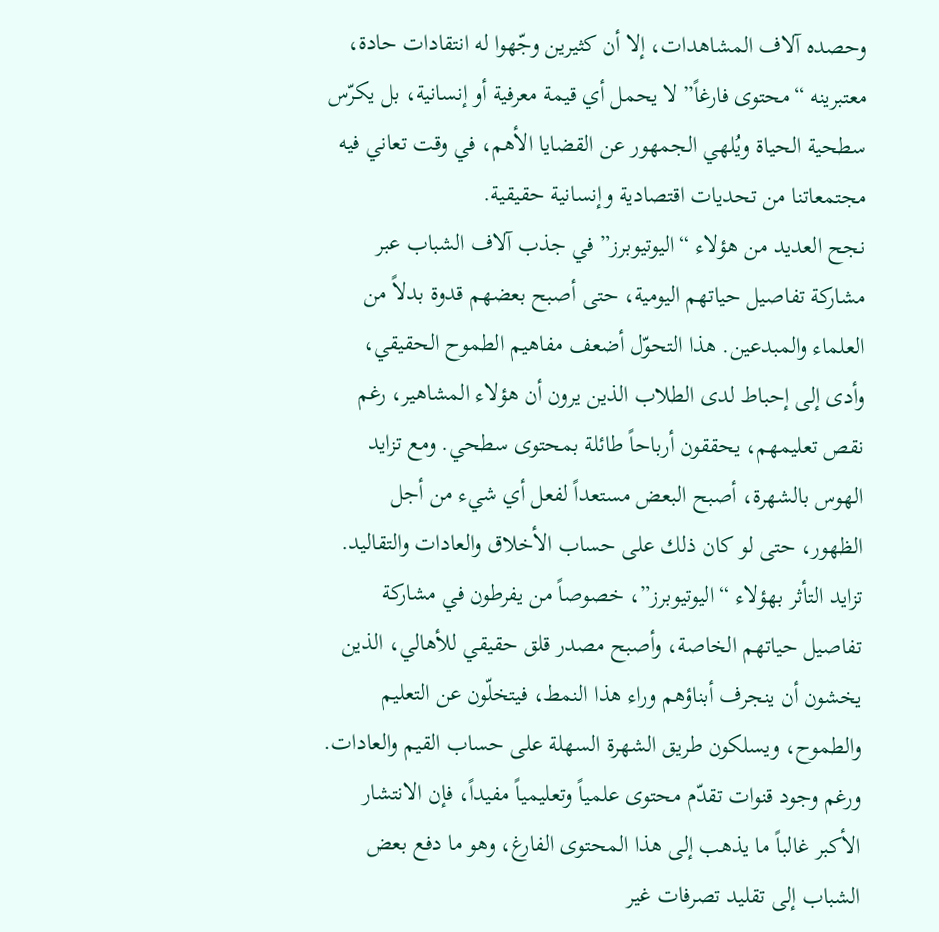وحصده آلاف المشاهدات، إلا أن كثيرين وجّهوا له انتقادات حادة، معتبرينه “محتوى فارغاً” لا يحمل أي قيمة معرفية أو إنسانية، بل يكرّس سطحية الحياة ويُلهي الجمهور عن القضايا الأهم، في وقت تعاني فيه مجتمعاتنا من تحديات اقتصادية وإنسانية حقيقية.
نجح العديد من هؤلاء “اليوتيوبرز” في جذب آلاف الشباب عبر مشاركة تفاصيل حياتهم اليومية، حتى أصبح بعضهم قدوة بدلاً من العلماء والمبدعين. هذا التحوّل أضعف مفاهيم الطموح الحقيقي، وأدى إلى إحباط لدى الطلاب الذين يرون أن هؤلاء المشاهير، رغم نقص تعليمهم، يحققون أرباحاً طائلة بمحتوى سطحي. ومع تزايد الهوس بالشهرة، أصبح البعض مستعداً لفعل أي شيء من أجل الظهور، حتى لو كان ذلك على حساب الأخلاق والعادات والتقاليد.
تزايد التأثر بهؤلاء “اليوتيوبرز”، خصوصاً من يفرطون في مشاركة تفاصيل حياتهم الخاصة، وأصبح مصدر قلق حقيقي للأهالي، الذين يخشون أن ينجرف أبناؤهم وراء هذا النمط، فيتخلّون عن التعليم والطموح، ويسلكون طريق الشهرة السهلة على حساب القيم والعادات.
ورغم وجود قنوات تقدّم محتوى علمياً وتعليمياً مفيداً، فإن الانتشار الأكبر غالباً ما يذهب إلى هذا المحتوى الفارغ، وهو ما دفع بعض الشباب إلى تقليد تصرفات غير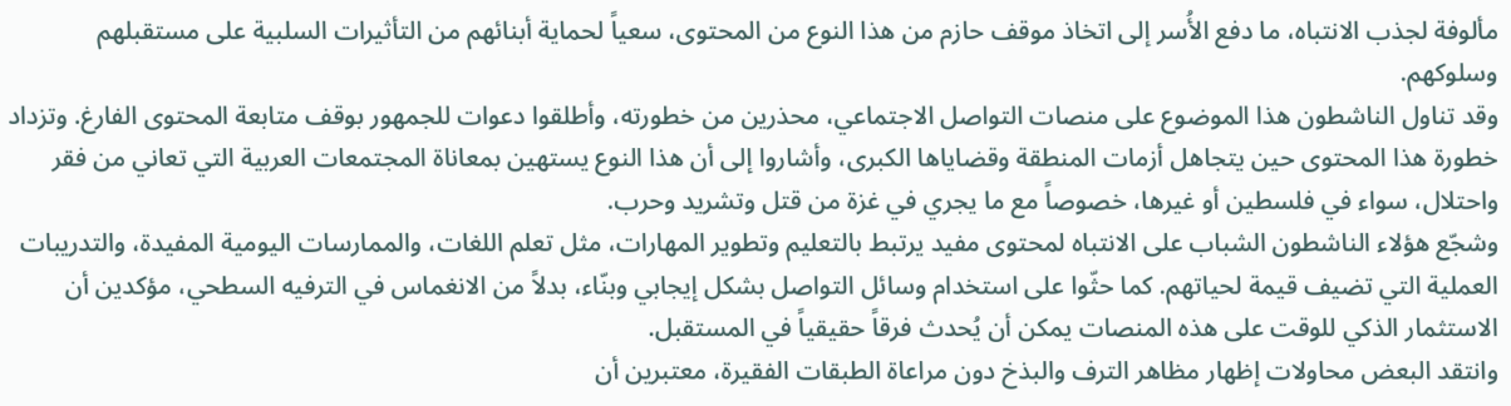مألوفة لجذب الانتباه، ما دفع الأُسر إلى اتخاذ موقف حازم من هذا النوع من المحتوى، سعياً لحماية أبنائهم من التأثيرات السلبية على مستقبلهم وسلوكهم.
وقد تناول الناشطون هذا الموضوع على منصات التواصل الاجتماعي، محذرين من خطورته، وأطلقوا دعوات للجمهور بوقف متابعة المحتوى الفارغ. وتزداد خطورة هذا المحتوى حين يتجاهل أزمات المنطقة وقضاياها الكبرى، وأشاروا إلى أن هذا النوع يستهين بمعاناة المجتمعات العربية التي تعاني من فقر واحتلال، سواء في فلسطين أو غيرها، خصوصاً مع ما يجري في غزة من قتل وتشريد وحرب.
وشجّع هؤلاء الناشطون الشباب على الانتباه لمحتوى مفيد يرتبط بالتعليم وتطوير المهارات، مثل تعلم اللغات، والممارسات اليومية المفيدة، والتدريبات العملية التي تضيف قيمة لحياتهم. كما حثّوا على استخدام وسائل التواصل بشكل إيجابي وبنّاء، بدلاً من الانغماس في الترفيه السطحي، مؤكدين أن الاستثمار الذكي للوقت على هذه المنصات يمكن أن يُحدث فرقاً حقيقياً في المستقبل.
وانتقد البعض محاولات إظهار مظاهر الترف والبذخ دون مراعاة الطبقات الفقيرة، معتبرين أن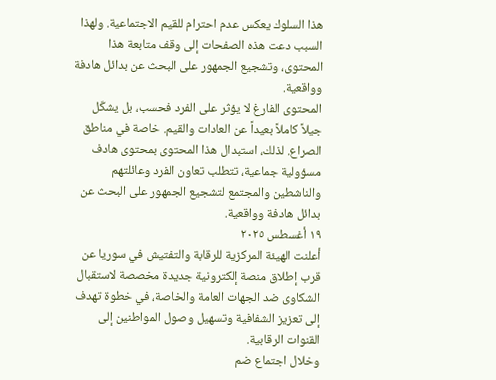هذا السلوك يعكس عدم احترام للقيم الاجتماعية. ولهذا السبب دعت هذه الصفحات إلى وقف متابعة هذا المحتوى، وتشجيع الجمهور على البحث عن بدائل هادفة وواقعية.
المحتوى الفارغ لا يؤثر على الفرد فحسب، بل يشكّل جيلاً كاملاً بعيداً عن العادات والقيم. خاصة في مناطق الصراع. لذلك، استبدال هذا المحتوى بمحتوى هادف مسؤولية جماعية، تتطلب تعاون الفرد وعائلتهم والناشطين والمجتمع لتشجيع الجمهور على البحث عن بدائل هادفة وواقعية.
١٩ أغسطس ٢٠٢٥
أعلنت الهيئة المركزية للرقابة والتفتيش في سوريا عن قرب إطلاق منصة إلكترونية جديدة مخصصة لاستقبال الشكاوى ضد الجهات العامة والخاصة، في خطوة تهدف إلى تعزيز الشفافية وتسهيل وصول المواطنين إلى القنوات الرقابية.
وخلال اجتماع ضم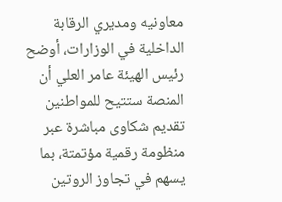معاونيه ومديري الرقابة الداخلية في الوزارات، أوضح رئيس الهيئة عامر العلي أن المنصة ستتيح للمواطنين تقديم شكاوى مباشرة عبر منظومة رقمية مؤتمتة، بما يسهم في تجاوز الروتين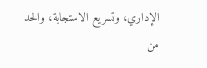الإداري، وتسريع الاستجابة، والحد من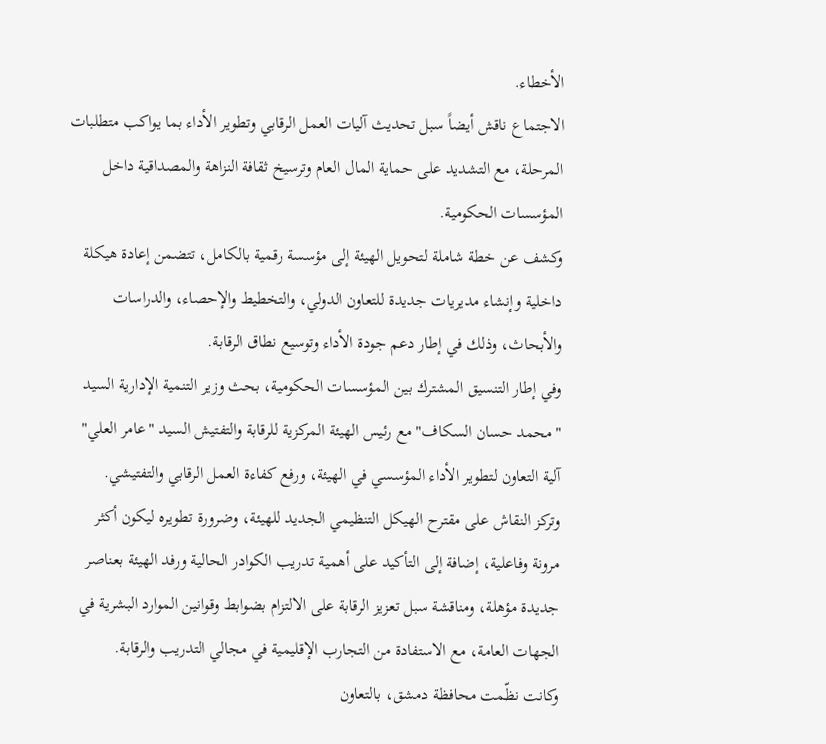الأخطاء.
الاجتماع ناقش أيضاً سبل تحديث آليات العمل الرقابي وتطوير الأداء بما يواكب متطلبات المرحلة، مع التشديد على حماية المال العام وترسيخ ثقافة النزاهة والمصداقية داخل المؤسسات الحكومية.
وكشف عن خطة شاملة لتحويل الهيئة إلى مؤسسة رقمية بالكامل، تتضمن إعادة هيكلة داخلية وإنشاء مديريات جديدة للتعاون الدولي، والتخطيط والإحصاء، والدراسات والأبحاث، وذلك في إطار دعم جودة الأداء وتوسيع نطاق الرقابة.
وفي إطار التنسيق المشترك بين المؤسسات الحكومية، بحث وزير التنمية الإدارية السيد "محمد حسان السكاف" مع رئيس الهيئة المركزية للرقابة والتفتيش السيد "عامر العلي" آلية التعاون لتطوير الأداء المؤسسي في الهيئة، ورفع كفاءة العمل الرقابي والتفتيشي.
وتركز النقاش على مقترح الهيكل التنظيمي الجديد للهيئة، وضرورة تطويره ليكون أكثر مرونة وفاعلية، إضافة إلى التأكيد على أهمية تدريب الكوادر الحالية ورفد الهيئة بعناصر جديدة مؤهلة، ومناقشة سبل تعزيز الرقابة على الالتزام بضوابط وقوانين الموارد البشرية في الجهات العامة، مع الاستفادة من التجارب الإقليمية في مجالي التدريب والرقابة.
وكانت نظّمت محافظة دمشق، بالتعاون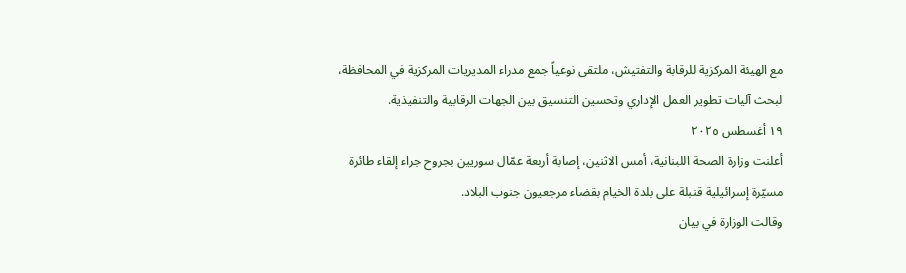مع الهيئة المركزية للرقابة والتفتيش، ملتقى نوعياً جمع مدراء المديريات المركزية في المحافظة، لبحث آليات تطوير العمل الإداري وتحسين التنسيق بين الجهات الرقابية والتنفيذية.
١٩ أغسطس ٢٠٢٥
أعلنت وزارة الصحة اللبنانية، أمس الاثنين، إصابة أربعة عمّال سوريين بجروح جراء إلقاء طائرة مسيّرة إسرائيلية قنبلة على بلدة الخيام بقضاء مرجعيون جنوب البلاد.
وقالت الوزارة في بيان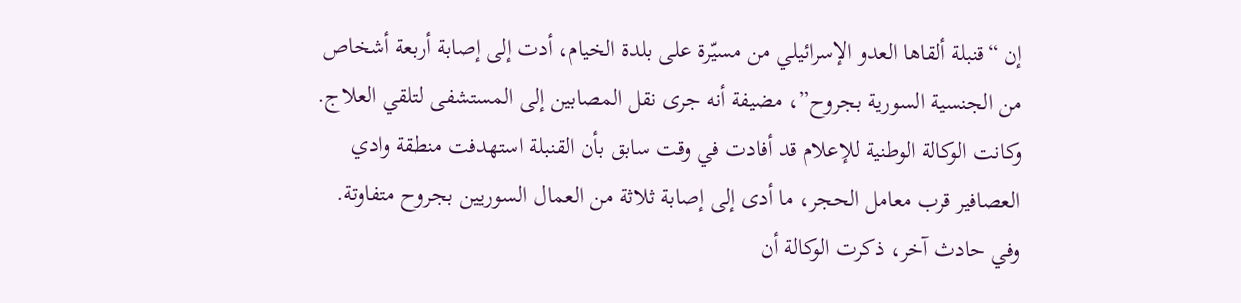إن “قنبلة ألقاها العدو الإسرائيلي من مسيّرة على بلدة الخيام، أدت إلى إصابة أربعة أشخاص من الجنسية السورية بجروح”، مضيفة أنه جرى نقل المصابين إلى المستشفى لتلقي العلاج.
وكانت الوكالة الوطنية للإعلام قد أفادت في وقت سابق بأن القنبلة استهدفت منطقة وادي العصافير قرب معامل الحجر، ما أدى إلى إصابة ثلاثة من العمال السوريين بجروح متفاوتة.
وفي حادث آخر، ذكرت الوكالة أن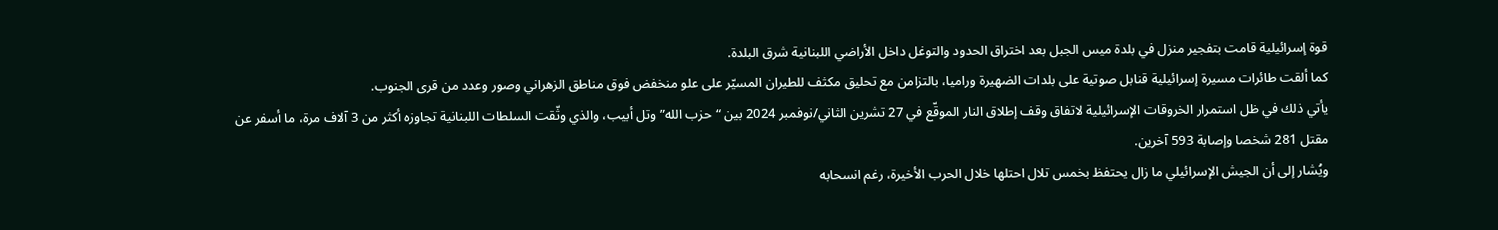قوة إسرائيلية قامت بتفجير منزل في بلدة ميس الجبل بعد اختراق الحدود والتوغل داخل الأراضي اللبنانية شرق البلدة.
كما ألقت طائرات مسيرة إسرائيلية قنابل صوتية على بلدات الضهيرة وراميا، بالتزامن مع تحليق مكثف للطيران المسيّر على علو منخفض فوق مناطق الزهراني وصور وعدد من قرى الجنوب.
يأتي ذلك في ظل استمرار الخروقات الإسرائيلية لاتفاق وقف إطلاق النار الموقّع في 27 تشرين الثاني/نوفمبر 2024 بين “حزب الله” وتل أبيب، والذي وثّقت السلطات اللبنانية تجاوزه أكثر من 3 آلاف مرة، ما أسفر عن مقتل 281 شخصا وإصابة 593 آخرين.
ويُشار إلى أن الجيش الإسرائيلي ما زال يحتفظ بخمس تلال احتلها خلال الحرب الأخيرة، رغم انسحابه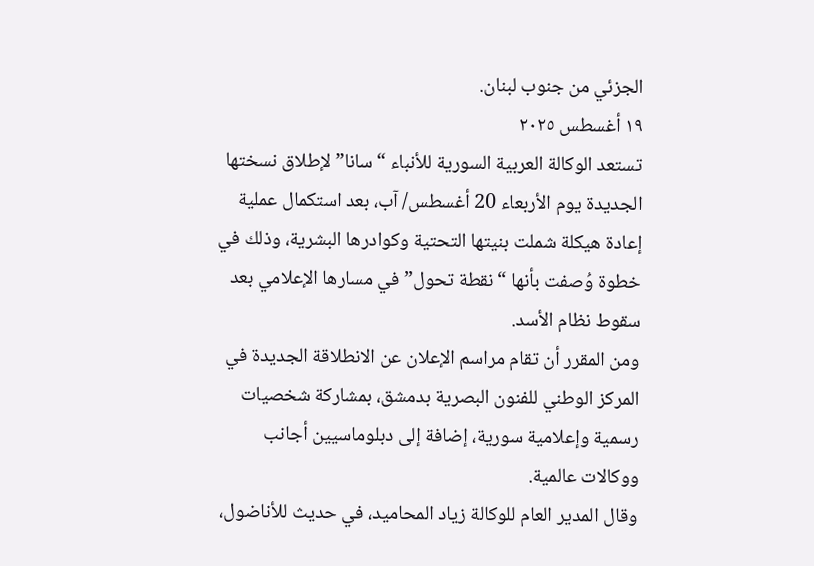الجزئي من جنوب لبنان.
١٩ أغسطس ٢٠٢٥
تستعد الوكالة العربية السورية للأنباء “سانا” لإطلاق نسختها الجديدة يوم الأربعاء 20 أغسطس/ آب، بعد استكمال عملية إعادة هيكلة شملت بنيتها التحتية وكوادرها البشرية، وذلك في خطوة وُصفت بأنها “نقطة تحول” في مسارها الإعلامي بعد سقوط نظام الأسد.
ومن المقرر أن تقام مراسم الإعلان عن الانطلاقة الجديدة في المركز الوطني للفنون البصرية بدمشق، بمشاركة شخصيات رسمية وإعلامية سورية، إضافة إلى دبلوماسيين أجانب ووكالات عالمية.
وقال المدير العام للوكالة زياد المحاميد، في حديث للأناضول،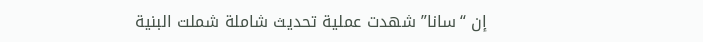إن “سانا” شهدت عملية تحديث شاملة شملت البنية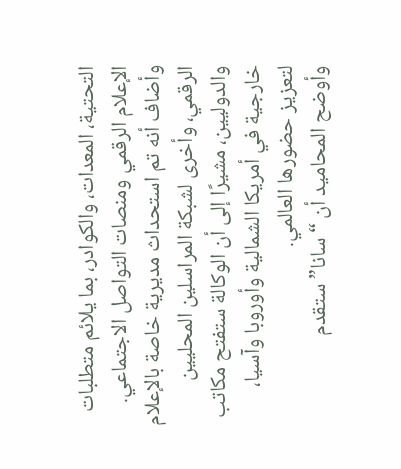التحتية، المعدات، والكوادر، بما يلائم متطلبات الإعلام الرقمي ومنصات التواصل الاجتماعي.
وأضاف أنه تم استحداث مديرية خاصة بالإعلام الرقمي، وأخرى لشبكة المراسلين المحليين والدوليين، مشيرًا إلى أن الوكالة ستفتح مكاتب خارجية في أمريكا الشمالية وأوروبا وآسيا، لتعزيز حضورها العالمي.
وأوضح المحاميد أن “سانا” ستقدم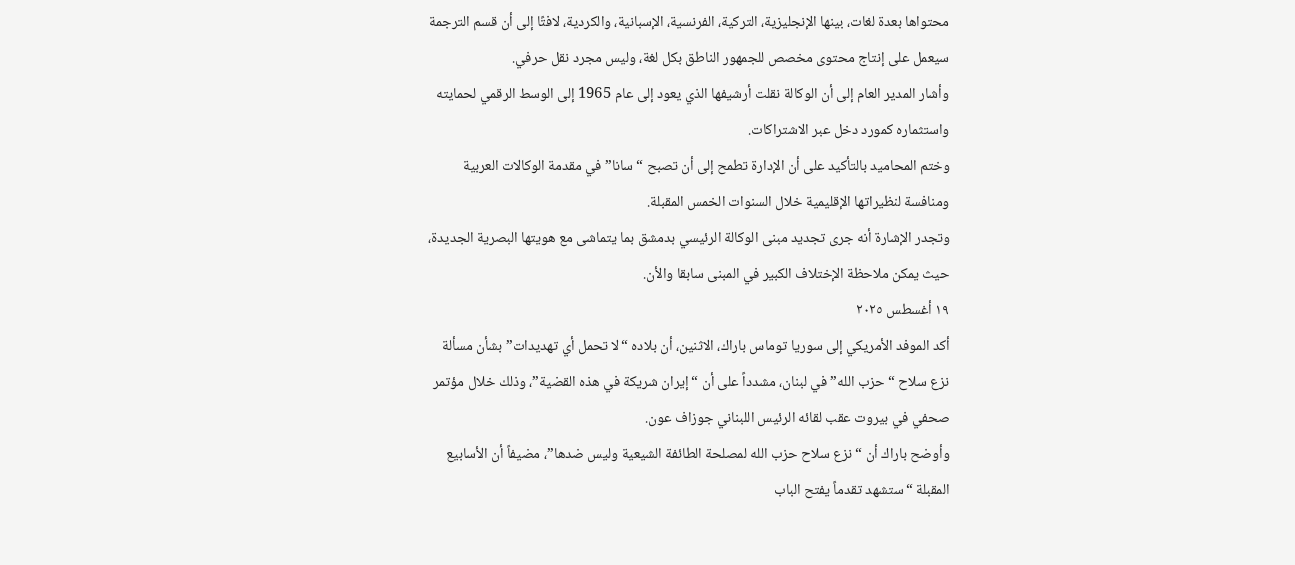محتواها بعدة لغات، بينها الإنجليزية، التركية، الفرنسية، الإسبانية، والكردية، لافتًا إلى أن قسم الترجمة سيعمل على إنتاج محتوى مخصص للجمهور الناطق بكل لغة، وليس مجرد نقل حرفي.
وأشار المدير العام إلى أن الوكالة نقلت أرشيفها الذي يعود إلى عام 1965 إلى الوسط الرقمي لحمايته واستثماره كمورد دخل عبر الاشتراكات.
وختم المحاميد بالتأكيد على أن الإدارة تطمح إلى أن تصبح “سانا” في مقدمة الوكالات العربية ومنافسة لنظيراتها الإقليمية خلال السنوات الخمس المقبلة.
وتجدر الإشارة أنه جرى تجديد مبنى الوكالة الرئيسي بدمشق بما يتماشى مع هويتها البصرية الجديدة، حيث يمكن ملاحظة الإختلاف الكبير في المبنى سابقا والأن.
١٩ أغسطس ٢٠٢٥
أكد الموفد الأمريكي إلى سوريا توماس باراك، الاثنين، أن بلاده “لا تحمل أي تهديدات” بشأن مسألة نزع سلاح “حزب الله” في لبنان، مشدداً على أن “إيران شريكة في هذه القضية”، وذلك خلال مؤتمر صحفي في بيروت عقب لقائه الرئيس اللبناني جوزاف عون.
وأوضح باراك أن “نزع سلاح حزب الله لمصلحة الطائفة الشيعية وليس ضدها”، مضيفاً أن الأسابيع المقبلة “ستشهد تقدماً يفتح الباب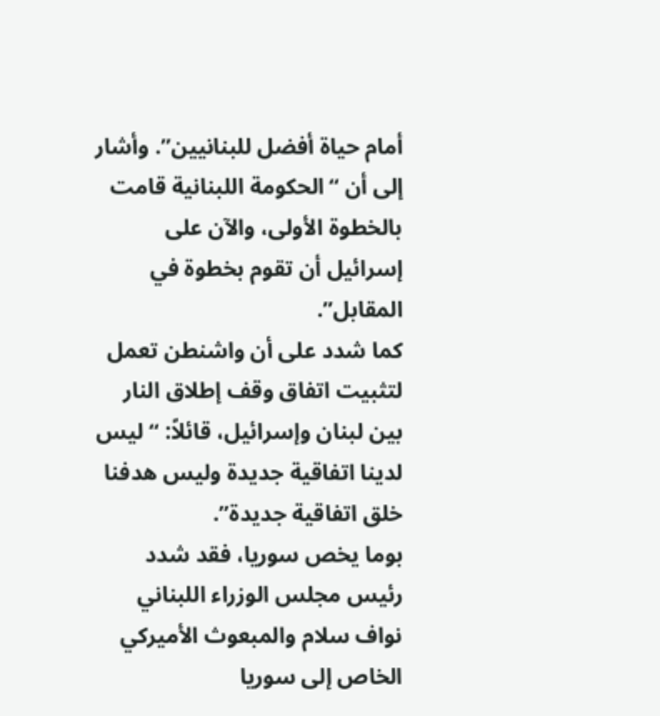أمام حياة أفضل للبنانيين”. وأشار إلى أن “الحكومة اللبنانية قامت بالخطوة الأولى، والآن على إسرائيل أن تقوم بخطوة في المقابل”.
كما شدد على أن واشنطن تعمل لتثبيت اتفاق وقف إطلاق النار بين لبنان وإسرائيل، قائلاً: “ليس لدينا اتفاقية جديدة وليس هدفنا خلق اتفاقية جديدة”.
بوما يخص سوريا، فقد شدد رئيس مجلس الوزراء اللبناني نواف سلام والمبعوث الأميركي الخاص إلى سوريا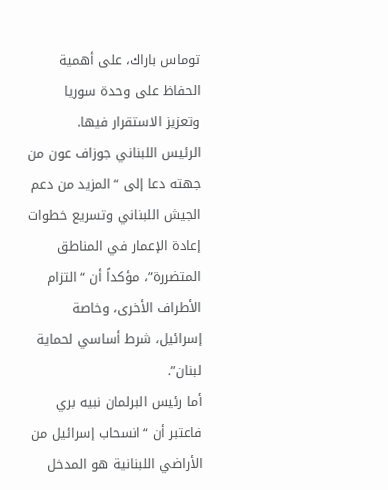توماس باراك، على أهمية الحفاظ على وحدة سوريا وتعزيز الاستقرار فيها.
الرئيس اللبناني جوزاف عون من جهته دعا إلى “المزيد من دعم الجيش اللبناني وتسريع خطوات إعادة الإعمار في المناطق المتضررة”، مؤكداً أن “التزام الأطراف الأخرى، وخاصة إسرائيل، شرط أساسي لحماية لبنان”.
أما رئيس البرلمان نبيه بري فاعتبر أن “انسحاب إسرائيل من الأراضي اللبنانية هو المدخل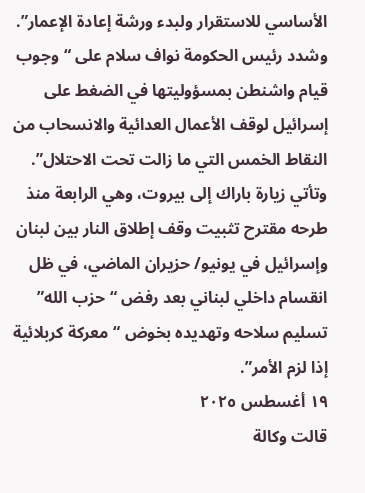الأساسي للاستقرار ولبدء ورشة إعادة الإعمار”.
وشدد رئيس الحكومة نواف سلام على “وجوب قيام واشنطن بمسؤوليتها في الضغط على إسرائيل لوقف الأعمال العدائية والانسحاب من النقاط الخمس التي ما زالت تحت الاحتلال”.
وتأتي زيارة باراك إلى بيروت، وهي الرابعة منذ طرحه مقترح تثبيت وقف إطلاق النار بين لبنان وإسرائيل في يونيو/ حزيران الماضي، في ظل انقسام داخلي لبناني بعد رفض “حزب الله” تسليم سلاحه وتهديده بخوض “معركة كربلائية إذا لزم الأمر”.
١٩ أغسطس ٢٠٢٥
قالت وكالة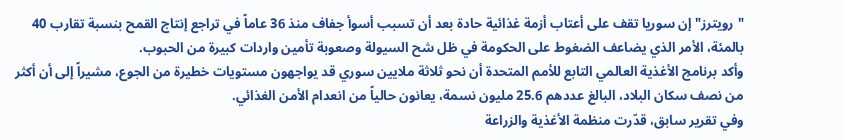"رويترز" إن سوريا تقف على أعتاب أزمة غذائية حادة بعد أن تسبب أسوأ جفاف منذ 36 عاماً في تراجع إنتاج القمح بنسبة تقارب 40 بالمئة، الأمر الذي يضاعف الضغوط على الحكومة في ظل شح السيولة وصعوبة تأمين واردات كبيرة من الحبوب.
وأكد برنامج الأغذية العالمي التابع للأمم المتحدة أن نحو ثلاثة ملايين سوري قد يواجهون مستويات خطيرة من الجوع، مشيراً إلى أن أكثر من نصف سكان البلاد، البالغ عددهم 25.6 مليون نسمة، يعانون حالياً من انعدام الأمن الغذائي.
وفي تقرير سابق، قدّرت منظمة الأغذية والزراعة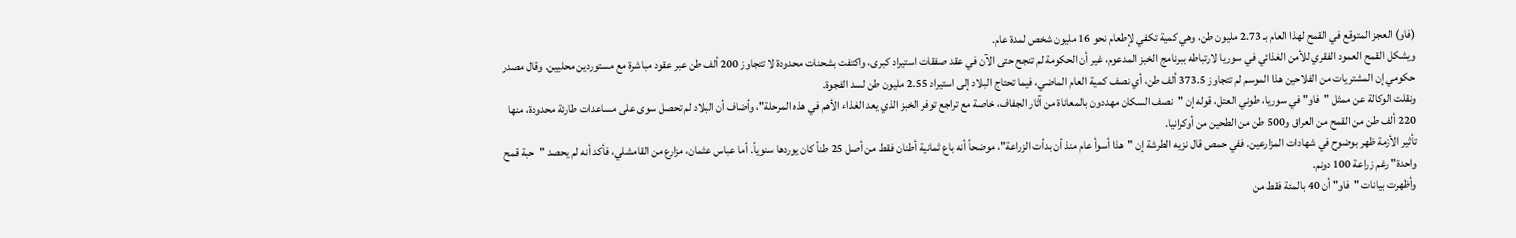(فاو) العجز المتوقع في القمح لهذا العام بـ 2.73 مليون طن، وهي كمية تكفي لإطعام نحو 16 مليون شخص لمدة عام.
ويشكل القمح العمود الفقري للأمن الغذائي في سوريا لارتباطه ببرنامج الخبز المدعوم، غير أن الحكومة لم تنجح حتى الآن في عقد صفقات استيراد كبرى، واكتفت بشحنات محدودة لا تتجاوز 200 ألف طن عبر عقود مباشرة مع مستوردين محليين. وقال مصدر حكومي إن المشتريات من الفلاحين هذا الموسم لم تتجاوز 373.5 ألف طن، أي نصف كمية العام الماضي، فيما تحتاج البلاد إلى استيراد 2.55 مليون طن لسد الفجوة.
ونقلت الوكالة عن ممثل "فاو" في سوريا، طوني العتل، قوله إن "نصف السكان مهددون بالمعاناة من آثار الجفاف، خاصة مع تراجع توفر الخبز الذي يعد الغذاء الأهم في هذه المرحلة"، وأضاف أن البلاد لم تحصل سوى على مساعدات طارئة محدودة، منها 220 ألف طن من القمح من العراق و500 طن من الطحين من أوكرانيا.
تأثير الأزمة ظهر بوضوح في شهادات المزارعين. ففي حمص قال نزيه الطرشة إن "هذا أسوأ عام منذ أن بدأت الزراعة"، موضحاً أنه باع ثمانية أطنان فقط من أصل 25 طناً كان يوردها سنوياً. أما عباس عثمان، مزارع من القامشلي، فأكد أنه لم يحصد "حبة قمح واحدة" رغم زراعة 100 دونم.
وأظهرت بيانات "فاو" أن 40 بالمئة فقط من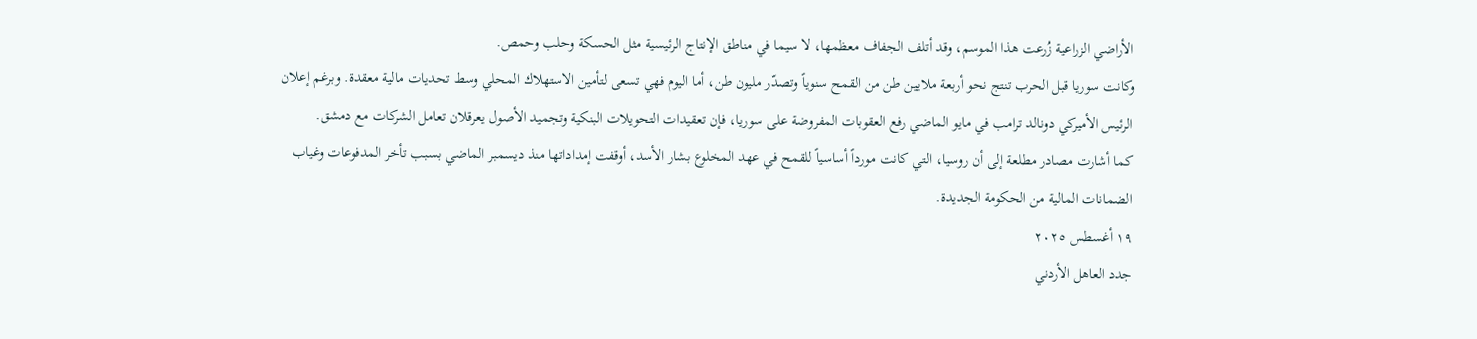الأراضي الزراعية زُرعت هذا الموسم، وقد أتلف الجفاف معظمها، لا سيما في مناطق الإنتاج الرئيسية مثل الحسكة وحلب وحمص.
وكانت سوريا قبل الحرب تنتج نحو أربعة ملايين طن من القمح سنوياً وتصدّر مليون طن، أما اليوم فهي تسعى لتأمين الاستهلاك المحلي وسط تحديات مالية معقدة. وبرغم إعلان الرئيس الأميركي دونالد ترامب في مايو الماضي رفع العقوبات المفروضة على سوريا، فإن تعقيدات التحويلات البنكية وتجميد الأصول يعرقلان تعامل الشركات مع دمشق.
كما أشارت مصادر مطلعة إلى أن روسيا، التي كانت مورداً أساسياً للقمح في عهد المخلوع بشار الأسد، أوقفت إمداداتها منذ ديسمبر الماضي بسبب تأخر المدفوعات وغياب الضمانات المالية من الحكومة الجديدة.
١٩ أغسطس ٢٠٢٥
جدد العاهل الأردني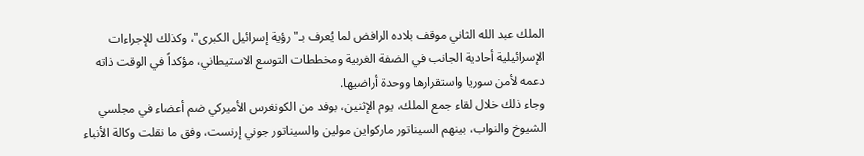الملك عبد الله الثاني موقف بلاده الرافض لما يُعرف بـ"رؤية إسرائيل الكبرى"، وكذلك للإجراءات الإسرائيلية أحادية الجانب في الضفة الغربية ومخططات التوسع الاستيطاني، مؤكداً في الوقت ذاته دعمه لأمن سوريا واستقرارها ووحدة أراضيها.
وجاء ذلك خلال لقاء جمع الملك، يوم الإثنين، بوفد من الكونغرس الأميركي ضم أعضاء في مجلسي الشيوخ والنواب، بينهم السيناتور ماركواين مولين والسيناتور جوني إرنست، وفق ما نقلت وكالة الأنباء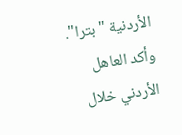الأردنية "بترا".
وأكد العاهل الأردني خلال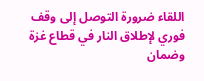اللقاء ضرورة التوصل إلى وقف فوري لإطلاق النار في قطاع غزة وضمان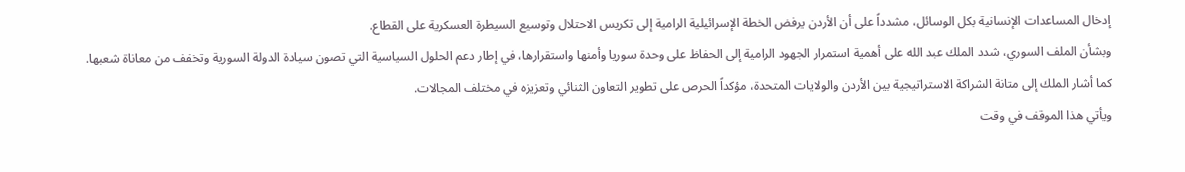إدخال المساعدات الإنسانية بكل الوسائل، مشدداً على أن الأردن يرفض الخطة الإسرائيلية الرامية إلى تكريس الاحتلال وتوسيع السيطرة العسكرية على القطاع.
وبشأن الملف السوري، شدد الملك عبد الله على أهمية استمرار الجهود الرامية إلى الحفاظ على وحدة سوريا وأمنها واستقرارها، في إطار دعم الحلول السياسية التي تصون سيادة الدولة السورية وتخفف من معاناة شعبها.
كما أشار الملك إلى متانة الشراكة الاستراتيجية بين الأردن والولايات المتحدة، مؤكداً الحرص على تطوير التعاون الثنائي وتعزيزه في مختلف المجالات.
ويأتي هذا الموقف في وقت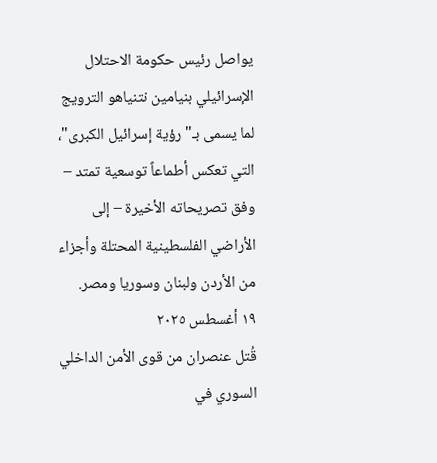يواصل رئيس حكومة الاحتلال الإسرائيلي بنيامين نتنياهو الترويج لما يسمى بـ"رؤية إسرائيل الكبرى"، التي تعكس أطماعاً توسعية تمتد – وفق تصريحاته الأخيرة – إلى الأراضي الفلسطينية المحتلة وأجزاء من الأردن ولبنان وسوريا ومصر.
١٩ أغسطس ٢٠٢٥
قُتل عنصران من قوى الأمن الداخلي السوري في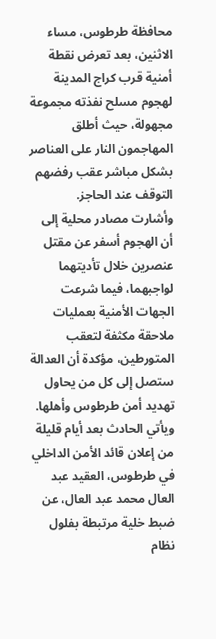محافظة طرطوس، مساء الاثنين، بعد تعرض نقطة أمنية قرب كراج المدينة لهجوم مسلح نفذته مجموعة مجهولة، حيث أطلق المهاجمون النار على العناصر بشكل مباشر عقب رفضهم التوقف عند الحاجز.
وأشارت مصادر محلية إلى أن الهجوم أسفر عن مقتل عنصرين خلال تأديتهما لواجبهما، فيما شرعت الجهات الأمنية بعمليات ملاحقة مكثفة لتعقب المتورطين، مؤكدة أن العدالة ستصل إلى كل من يحاول تهديد أمن طرطوس وأهلها.
ويأتي الحادث بعد أيام قليلة من إعلان قائد الأمن الداخلي في طرطوس، العقيد عبد العال محمد عبد العال، عن ضبط خلية مرتبطة بفلول نظام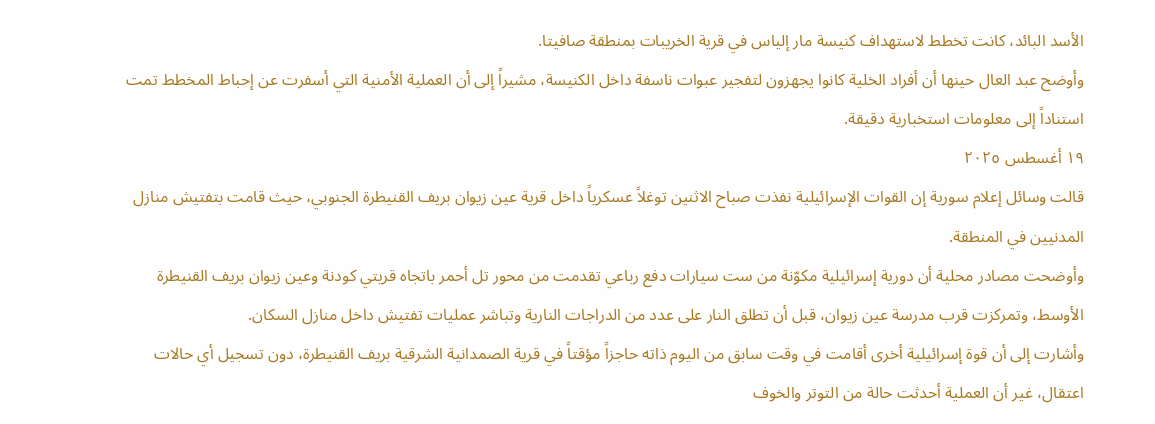الأسد البائد، كانت تخطط لاستهداف كنيسة مار إلياس في قرية الخريبات بمنطقة صافيتا.
وأوضح عبد العال حينها أن أفراد الخلية كانوا يجهزون لتفجير عبوات ناسفة داخل الكنيسة، مشيراً إلى أن العملية الأمنية التي أسفرت عن إحباط المخطط تمت استناداً إلى معلومات استخبارية دقيقة.
١٩ أغسطس ٢٠٢٥
قالت وسائل إعلام سورية إن القوات الإسرائيلية نفذت صباح الاثنين توغلاً عسكرياً داخل قرية عين زيوان بريف القنيطرة الجنوبي، حيث قامت بتفتيش منازل المدنيين في المنطقة.
وأوضحت مصادر محلية أن دورية إسرائيلية مكوّنة من ست سيارات دفع رباعي تقدمت من محور تل أحمر باتجاه قريتي كودنة وعين زيوان بريف القنيطرة الأوسط، وتمركزت قرب مدرسة عين زيوان، قبل أن تطلق النار على عدد من الدراجات النارية وتباشر عمليات تفتيش داخل منازل السكان.
وأشارت إلى أن قوة إسرائيلية أخرى أقامت في وقت سابق من اليوم ذاته حاجزاً مؤقتاً في قرية الصمدانية الشرقية بريف القنيطرة، دون تسجيل أي حالات اعتقال، غير أن العملية أحدثت حالة من التوتر والخوف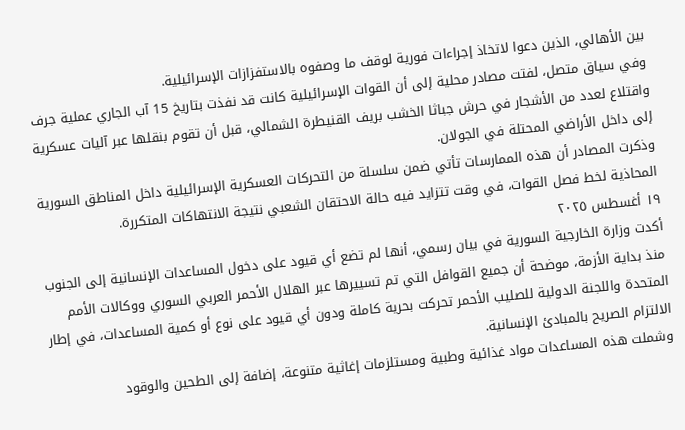بين الأهالي، الذين دعوا لاتخاذ إجراءات فورية لوقف ما وصفوه بالاستفزازات الإسرائيلية.
وفي سياق متصل، لفتت مصادر محلية إلى أن القوات الإسرائيلية كانت قد نفذت بتاريخ 15 آب الجاري عملية جرف واقتلاع لعدد من الأشجار في حرش جباثا الخشب بريف القنيطرة الشمالي، قبل أن تقوم بنقلها عبر آليات عسكرية إلى داخل الأراضي المحتلة في الجولان.
وذكرت المصادر أن هذه الممارسات تأتي ضمن سلسلة من التحركات العسكرية الإسرائيلية داخل المناطق السورية المحاذية لخط فصل القوات، في وقت تتزايد فيه حالة الاحتقان الشعبي نتيجة الانتهاكات المتكررة.
١٩ أغسطس ٢٠٢٥
أكدت وزارة الخارجية السورية في بيان رسمي، أنها لم تضع أي قيود على دخول المساعدات الإنسانية إلى الجنوب منذ بداية الأزمة، موضحة أن جميع القوافل التي تم تسييرها عبر الهلال الأحمر العربي السوري ووكالات الأمم المتحدة واللجنة الدولية للصليب الأحمر تحركت بحرية كاملة ودون أي قيود على نوع أو كمية المساعدات، في إطار الالتزام الصريح بالمبادئ الإنسانية.
وشملت هذه المساعدات مواد غذائية وطبية ومستلزمات إغاثية متنوعة، إضافة إلى الطحين والوقود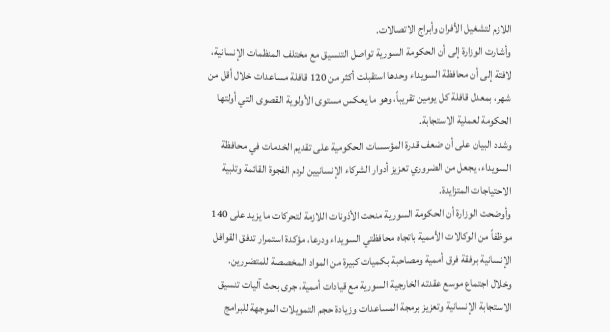اللازم لتشغيل الأفران وأبراج الاتصالات.
وأشارت الوزارة إلى أن الحكومة السورية تواصل التنسيق مع مختلف المنظمات الإنسانية، لافتة إلى أن محافظة السويداء وحدها استقبلت أكثر من 120 قافلة مساعدات خلال أقل من شهر، بمعدل قافلة كل يومين تقريباً، وهو ما يعكس مستوى الأولوية القصوى التي أولتها الحكومة لعملية الاستجابة.
وشدد البيان على أن ضعف قدرة المؤسسات الحكومية على تقديم الخدمات في محافظة السويداء، يجعل من الضروري تعزيز أدوار الشركاء الإنسانيين لردم الفجوة القائمة وتلبية الاحتياجات المتزايدة.
وأوضحت الوزارة أن الحكومة السورية منحت الأذونات اللازمة لتحركات ما يزيد على 140 موظفاً من الوكالات الأممية باتجاه محافظتي السويداء ودرعا، مؤكدة استمرار تدفق القوافل الإنسانية برفقة فرق أممية ومصاحبة بكميات كبيرة من المواد المخصصة للمتضررين.
وخلال اجتماع موسع عقدته الخارجية السورية مع قيادات أممية، جرى بحث آليات تنسيق الاستجابة الإنسانية وتعزيز برمجة المساعدات وزيادة حجم التمويلات الموجهة للبرامج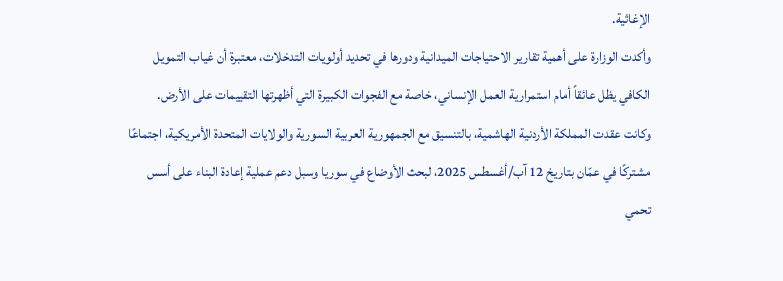الإغاثية.
وأكدت الوزارة على أهمية تقارير الاحتياجات الميدانية ودورها في تحديد أولويات التدخلات، معتبرة أن غياب التمويل الكافي يظل عائقاً أمام استمرارية العمل الإنساني، خاصة مع الفجوات الكبيرة التي أظهرتها التقييمات على الأرض.
وكانت عقدت المملكة الأردنية الهاشمية، بالتنسيق مع الجمهورية العربية السورية والولايات المتحدة الأمريكية، اجتماعًا مشتركًا في عمّان بتاريخ 12 آب/أغسطس 2025، لبحث الأوضاع في سوريا وسبل دعم عملية إعادة البناء على أسس تحمي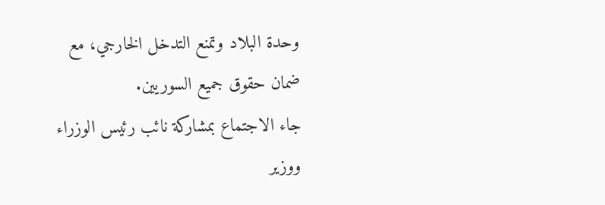وحدة البلاد وتمنع التدخل الخارجي، مع ضمان حقوق جميع السوريين.
جاء الاجتماع بمشاركة نائب رئيس الوزراء ووزير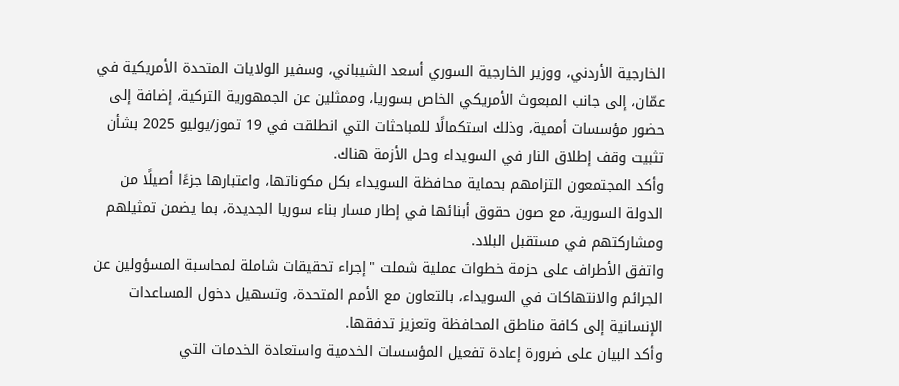الخارجية الأردني، ووزير الخارجية السوري أسعد الشيباني، وسفير الولايات المتحدة الأمريكية في عمّان، إلى جانب المبعوث الأمريكي الخاص بسوريا، وممثلين عن الجمهورية التركية، إضافة إلى حضور مؤسسات أممية، وذلك استكمالًا للمباحثات التي انطلقت في 19 تموز/يوليو 2025 بشأن تثبيت وقف إطلاق النار في السويداء وحل الأزمة هناك.
وأكد المجتمعون التزامهم بحماية محافظة السويداء بكل مكوناتها، واعتبارها جزءًا أصيلًا من الدولة السورية، مع صون حقوق أبنائها في إطار مسار بناء سوريا الجديدة، بما يضمن تمثيلهم ومشاركتهم في مستقبل البلاد.
واتفق الأطراف على حزمة خطوات عملية شملت "إجراء تحقيقات شاملة لمحاسبة المسؤولين عن الجرائم والانتهاكات في السويداء، بالتعاون مع الأمم المتحدة، وتسهيل دخول المساعدات الإنسانية إلى كافة مناطق المحافظة وتعزيز تدفقها.
وأكد البيان على ضرورة إعادة تفعيل المؤسسات الخدمية واستعادة الخدمات التي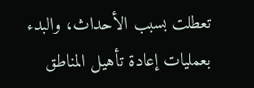تعطلت بسبب الأحداث، والبدء بعمليات إعادة تأهيل المناطق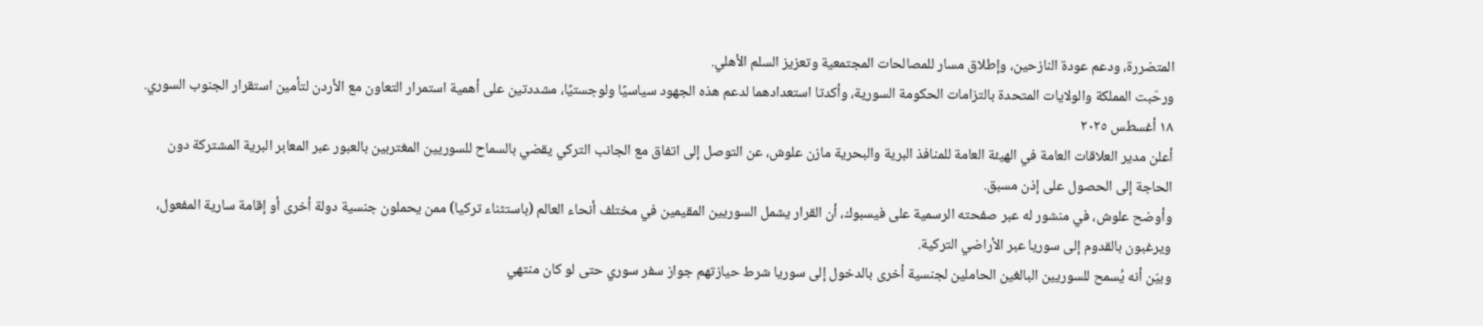المتضررة، ودعم عودة النازحين، وإطلاق مسار للمصالحات المجتمعية وتعزيز السلم الأهلي.
ورحّبت المملكة والولايات المتحدة بالتزامات الحكومة السورية، وأكدتا استعدادهما لدعم هذه الجهود سياسيًا ولوجستيًا، مشددتين على أهمية استمرار التعاون مع الأردن لتأمين استقرار الجنوب السوري.
١٨ أغسطس ٢٠٢٥
أعلن مدير العلاقات العامة في الهيئة العامة للمنافذ البرية والبحرية مازن علوش، عن التوصل إلى اتفاق مع الجانب التركي يقضي بالسماح للسوريين المغتربين بالعبور عبر المعابر البرية المشتركة دون الحاجة إلى الحصول على إذن مسبق.
وأوضح علوش، في منشور له عبر صفحته الرسمية على فيسبوك، أن القرار يشمل السوريين المقيمين في مختلف أنحاء العالم (باستثناء تركيا) ممن يحملون جنسية دولة أخرى أو إقامة سارية المفعول، ويرغبون بالقدوم إلى سوريا عبر الأراضي التركية.
وبيّن أنه يُسمح للسوريين البالغين الحاملين لجنسية أخرى بالدخول إلى سوريا شرط حيازتهم جواز سفر سوري حتى لو كان منتهي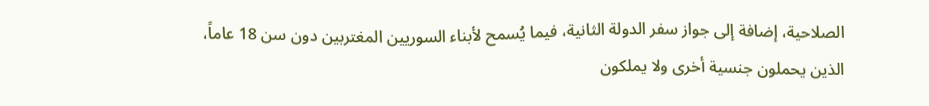الصلاحية، إضافة إلى جواز سفر الدولة الثانية، فيما يُسمح لأبناء السوريين المغتربين دون سن 18 عاماً، الذين يحملون جنسية أخرى ولا يملكون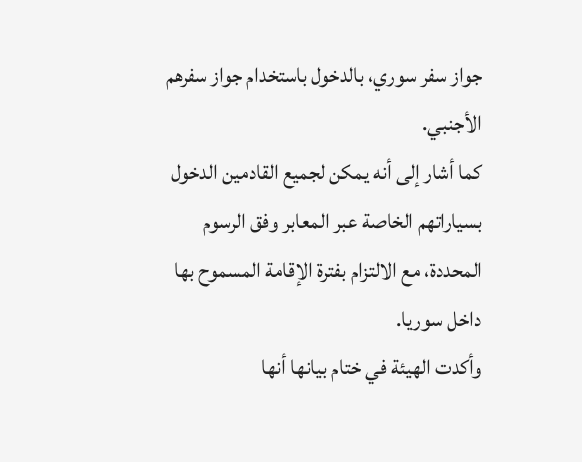جواز سفر سوري، بالدخول باستخدام جواز سفرهم الأجنبي.
كما أشار إلى أنه يمكن لجميع القادمين الدخول بسياراتهم الخاصة عبر المعابر وفق الرسوم المحددة، مع الالتزام بفترة الإقامة المسموح بها داخل سوريا.
وأكدت الهيئة في ختام بيانها أنها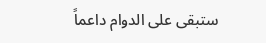ستبقى على الدوام داعماً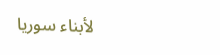لأبناء سوريا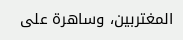المغتربين، وساهرة على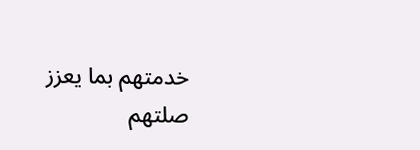خدمتهم بما يعزز صلتهم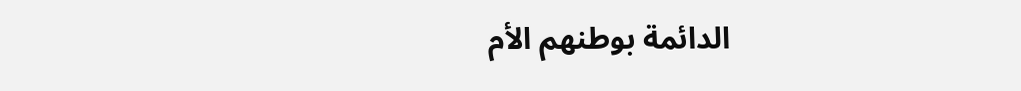الدائمة بوطنهم الأم